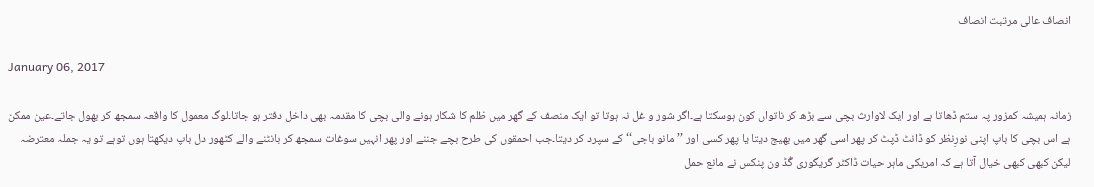انصاف عالی مرتبت انصاف

January 06, 2017

زمانہ ہمیشہ کمزور پہ ستم ڈھاتا ہے اور ایک لاوارث بچی سے بڑھ کر ناتواں کون ہوسکتا ہے۔اگر شور و غل نہ ہوتا تو ایک منصف کے گھر میں ظلم کا شکار ہونے والی بچی کا مقدمہ بھی داخل دفتر ہو جاتا۔لوگ معمول کا واقعہ سمجھ کر بھول جاتے۔عین ممکن ہے اس بچی کا باپ اپنی نورِنظر کو ڈانٹ ڈپٹ کر پھر اسی گھر میں بھیج دیتا یا پھر کسی اور ’’مانو باجی‘‘ کے سپرد کر دیتا۔جب احمقوں کی طرح بچے جننے اور پھر انہیں سوغات سمجھ کر بانٹنے والے کٹھور دل باپ دیکھتا ہوں توہے تو یہ جملہ معترضہ لیکن کبھی کبھی خیال آتا ہے کہ امریکی ماہر حیات ڈاکٹر گریگوری گُڈ ون پنکس نے مانع حمل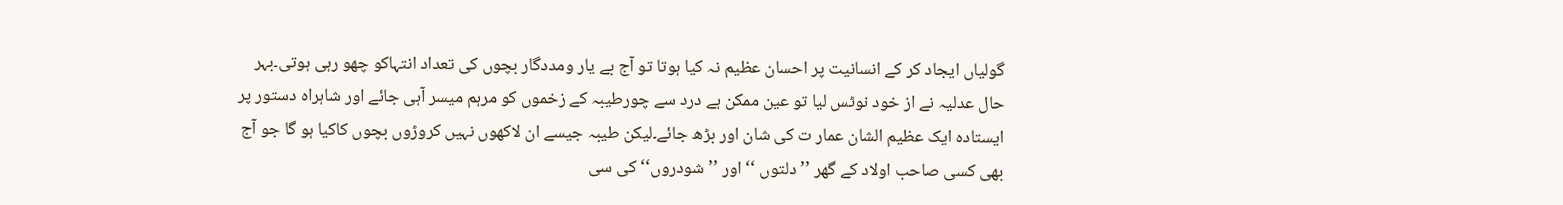گولیاں ایجاد کر کے انسانیت پر احسان عظیم نہ کیا ہوتا تو آج بے یار ومددگار بچوں کی تعداد انتہاکو چھو رہی ہوتی۔بہر حال عدلیہ نے از خود نوٹس لیا تو عین ممکن ہے درد سے چورطیبہ کے زخموں کو مرہم میسر آہی جائے اور شاہراہ دستور پر ایستادہ ایک عظیم الشان عمار ت کی شان اور بڑھ جائے۔لیکن طیبہ جیسے ان لاکھوں نہیں کروڑوں بچوں کاکیا ہو گا جو آج بھی کسی صاحب اولاد کے گھر ’’دلتوں ‘‘ اور ’’شودروں‘‘ کی سی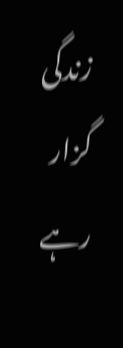زندگی گزار رہے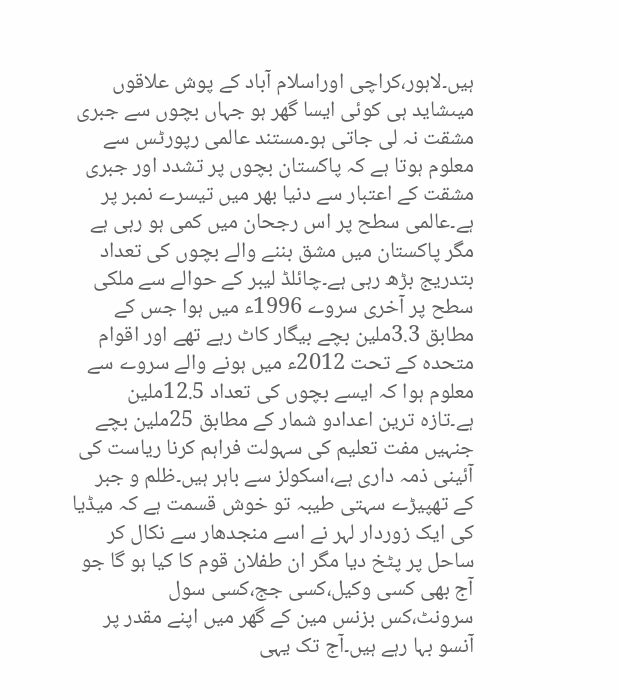ہیں۔لاہور،کراچی اوراسلام آباد کے پوش علاقوں میںشاید ہی کوئی ایسا گھر ہو جہاں بچوں سے جبری مشقت نہ لی جاتی ہو۔مستند عالمی رپورٹس سے معلوم ہوتا ہے کہ پاکستان بچوں پر تشدد اور جبری مشقت کے اعتبار سے دنیا بھر میں تیسرے نمبر پر ہے۔عالمی سطح پر اس رجحان میں کمی ہو رہی ہے مگر پاکستان میں مشق بننے والے بچوں کی تعداد بتدریج بڑھ رہی ہے۔چائلڈ لیبر کے حوالے سے ملکی سطح پر آخری سروے 1996ء میں ہوا جس کے مطابق 3.3ملین بچے بیگار کاٹ رہے تھے اور اقوام متحدہ کے تحت 2012ء میں ہونے والے سروے سے معلوم ہوا کہ ایسے بچوں کی تعداد 12.5ملین ہے۔تازہ ترین اعدادو شمار کے مطابق 25ملین بچے جنہیں مفت تعلیم کی سہولت فراہم کرنا ریاست کی آئینی ذمہ داری ہے،اسکولز سے باہر ہیں۔ظلم و جبر کے تھپیڑے سہتی طیبہ تو خوش قسمت ہے کہ میڈیا کی ایک زوردار لہر نے اسے منجدھار سے نکال کر ساحل پر پٹخ دیا مگر ان طفلان قوم کا کیا ہو گا جو آج بھی کسی وکیل،کسی جج،کسی سول سرونٹ،کس بزنس مین کے گھر میں اپنے مقدر پر آنسو بہا رہے ہیں۔آج تک یہی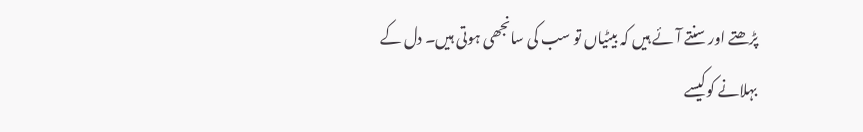پڑھتے اور سنتے آئے ہیں کہ بیٹیاں تو سب کی سانجھی ہوتی ہیں۔ دل کے بہلانے کوکیسے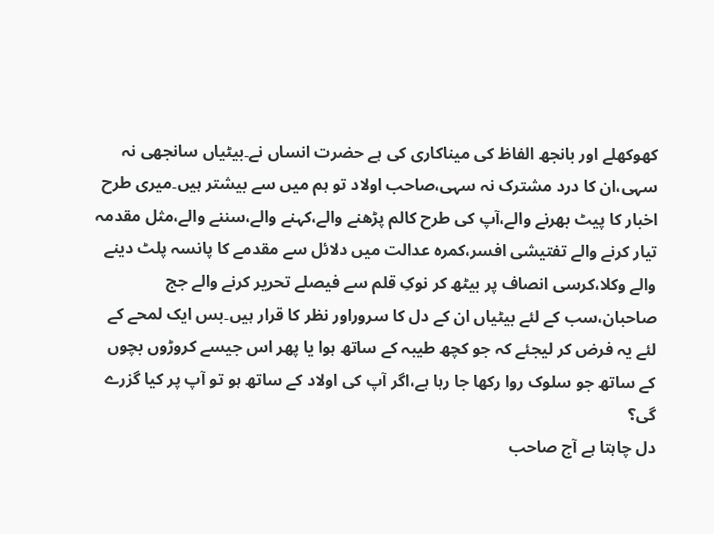کھوکھلے اور بانجھ الفاظ کی میناکاری کی ہے حضرت انساں نے۔بیٹیاں سانجھی نہ سہی،ان کا درد مشترک نہ سہی،صاحب اولاد تو ہم میں سے بیشتر ہیں۔میری طرح اخبار کا پیٹ بھرنے والے،آپ کی طرح کالم پڑھنے والے،کہنے والے،سننے والے،مثل مقدمہ تیار کرنے والے تفتیشی افسر،کمرہ عدالت میں دلائل سے مقدمے کا پانسہ پلٹ دینے والے وکلا،کرسی انصاف پر بیٹھ کر نوکِ قلم سے فیصلے تحریر کرنے والے جج صاحبان،سب کے لئے بیٹیاں ان کے دل کا سروراور نظر کا قرار ہیں۔بس ایک لمحے کے لئے یہ فرض کر لیجئے کہ جو کچھ طیبہ کے ساتھ ہوا یا پھر اس جیسے کروڑوں بچوں کے ساتھ جو سلوک روا رکھا جا رہا ہے،اگر آپ کی اولاد کے ساتھ ہو تو آپ پر کیا گزرے گی؟
دل چاہتا ہے آج صاحب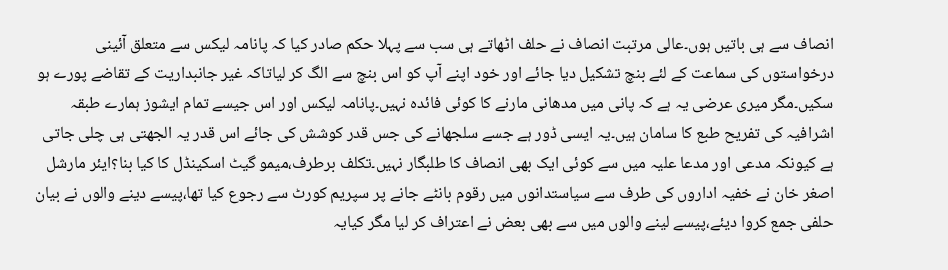انصاف سے ہی باتیں ہوں۔عالی مرتبت انصاف نے حلف اٹھاتے ہی سب سے پہلا حکم صادر کیا کہ پانامہ لیکس سے متعلق آئینی درخواستوں کی سماعت کے لئے بنچ تشکیل دیا جائے اور خود اپنے آپ کو اس بنچ سے الگ کر لیاتاکہ غیر جانبداریت کے تقاضے پورے ہو سکیں۔مگر میری عرضی یہ ہے کہ پانی میں مدھانی مارنے کا کوئی فائدہ نہیں۔پانامہ لیکس اور اس جیسے تمام ایشوز ہمارے طبقہ اشرافیہ کی تفریح طبع کا سامان ہیں۔یہ ایسی ڈور ہے جسے سلجھانے کی جس قدر کوشش کی جائے اس قدر یہ الجھتی ہی چلی جاتی ہے کیونکہ مدعی اور مدعا علیہ میں سے کوئی ایک بھی انصاف کا طلبگار نہیں۔تکلف برطرف،میمو گیٹ اسکینڈل کا کیا بنا؟ایئر مارشل اصغر خان نے خفیہ اداروں کی طرف سے سیاستدانوں میں رقوم بانٹے جانے پر سپریم کورٹ سے رجوع کیا تھا،پیسے دینے والوں نے بیان حلفی جمع کروا دیئے،پیسے لینے والوں میں سے بھی بعض نے اعتراف کر لیا مگر کیایہ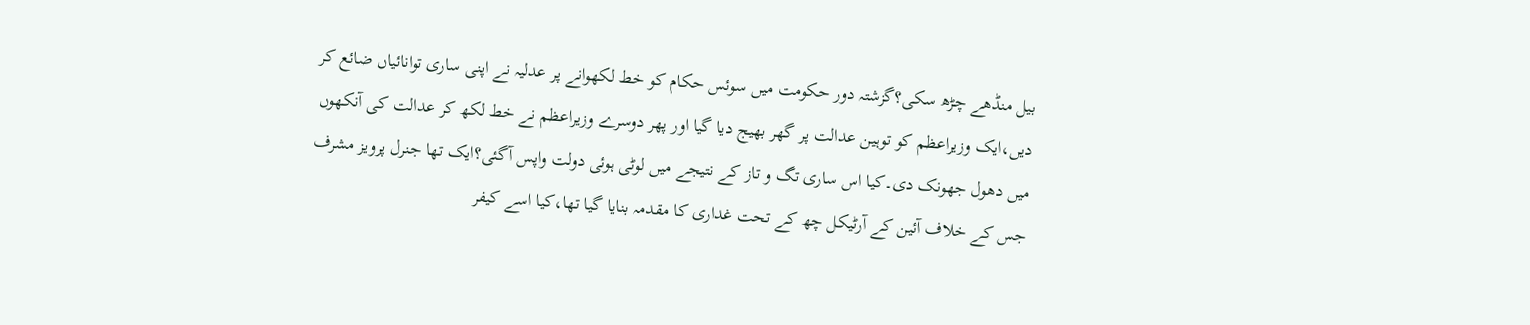بیل منڈھے چڑھ سکی؟گزشتہ دور حکومت میں سوئس حکام کو خط لکھوانے پر عدلیہ نے اپنی ساری توانائیاں ضائع کر دیں،ایک وزیراعظم کو توہین عدالت پر گھر بھیج دیا گیا اور پھر دوسرے وزیراعظم نے خط لکھ کر عدالت کی آنکھوں میں دھول جھونک دی۔کیا اس ساری تگ و تاز کے نتیجے میں لوٹی ہوئی دولت واپس آگئی؟ایک تھا جنرل پرویز مشرف جس کے خلاف آئین کے آرٹیکل چھ کے تحت غداری کا مقدمہ بنایا گیا تھا،کیا اسے کیفر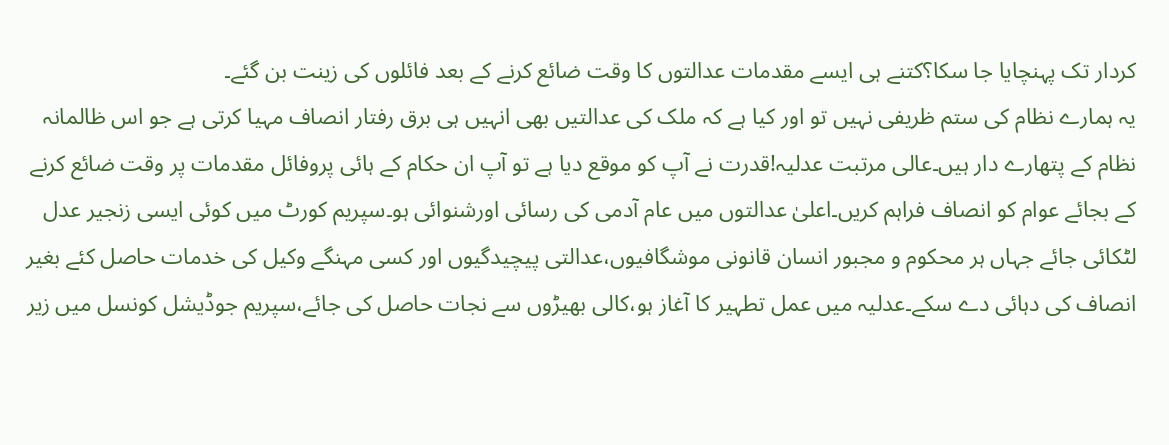کردار تک پہنچایا جا سکا؟کتنے ہی ایسے مقدمات عدالتوں کا وقت ضائع کرنے کے بعد فائلوں کی زینت بن گئے۔
یہ ہمارے نظام کی ستم ظریفی نہیں تو اور کیا ہے کہ ملک کی عدالتیں بھی انہیں ہی برق رفتار انصاف مہیا کرتی ہے جو اس ظالمانہ نظام کے پتھارے دار ہیں۔عالی مرتبت عدلیہ!قدرت نے آپ کو موقع دیا ہے تو آپ ان حکام کے ہائی پروفائل مقدمات پر وقت ضائع کرنے کے بجائے عوام کو انصاف فراہم کریں۔اعلیٰ عدالتوں میں عام آدمی کی رسائی اورشنوائی ہو۔سپریم کورٹ میں کوئی ایسی زنجیر عدل لٹکائی جائے جہاں ہر محکوم و مجبور انسان قانونی موشگافیوں،عدالتی پیچیدگیوں اور کسی مہنگے وکیل کی خدمات حاصل کئے بغیر انصاف کی دہائی دے سکے۔عدلیہ میں عمل تطہیر کا آغاز ہو،کالی بھیڑوں سے نجات حاصل کی جائے،سپریم جوڈیشل کونسل میں زیر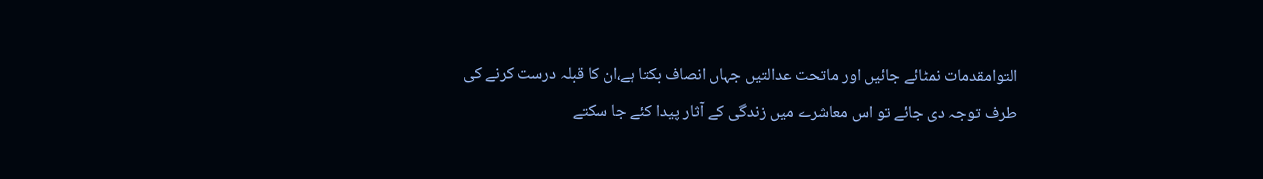التوامقدمات نمٹائے جائیں اور ماتحت عدالتیں جہاں انصاف بکتا ہے،ان کا قبلہ درست کرنے کی طرف توجہ دی جائے تو اس معاشرے میں زندگی کے آثار پیدا کئے جا سکتے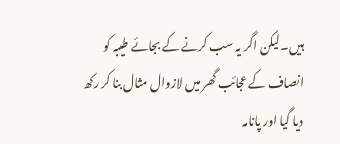ہیں۔لیکن اگر یہ سب کرنے کے بجائے طیبہ کو انصاف کے عجائب گھر میں لازوال مثال بنا کر رکھ دیا گیا اور پانامہ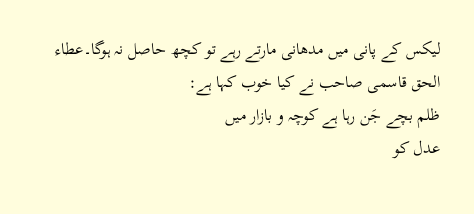لیکس کے پانی میں مدھانی مارتے رہے تو کچھ حاصل نہ ہوگا۔عطاء الحق قاسمی صاحب نے کیا خوب کہا ہے:
ظلم بچے جَن رہا ہے کوچہ و بازار میں
عدل کو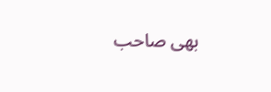بھی صاحب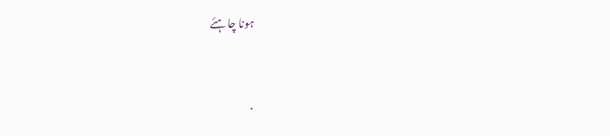ہونا چاہئے


.